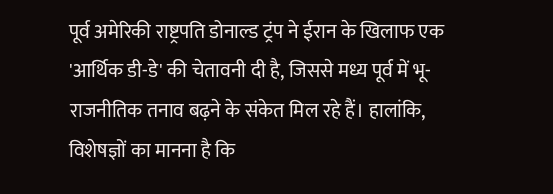पूर्व अमेरिकी राष्ट्रपति डोनाल्ड ट्रंप ने ईरान के खिलाफ एक 'आर्थिक डी-डे' की चेतावनी दी है, जिससे मध्य पूर्व में भू-राजनीतिक तनाव बढ़ने के संकेत मिल रहे हैं। हालांकि, विशेषज्ञों का मानना है कि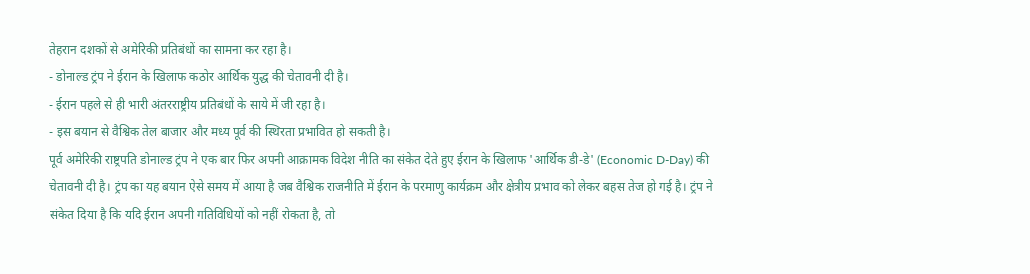तेहरान दशकों से अमेरिकी प्रतिबंधों का सामना कर रहा है।
- डोनाल्ड ट्रंप ने ईरान के खिलाफ कठोर आर्थिक युद्ध की चेतावनी दी है।
- ईरान पहले से ही भारी अंतरराष्ट्रीय प्रतिबंधों के साये में जी रहा है।
- इस बयान से वैश्विक तेल बाजार और मध्य पूर्व की स्थिरता प्रभावित हो सकती है।
पूर्व अमेरिकी राष्ट्रपति डोनाल्ड ट्रंप ने एक बार फिर अपनी आक्रामक विदेश नीति का संकेत देते हुए ईरान के खिलाफ 'आर्थिक डी-डे' (Economic D-Day) की चेतावनी दी है। ट्रंप का यह बयान ऐसे समय में आया है जब वैश्विक राजनीति में ईरान के परमाणु कार्यक्रम और क्षेत्रीय प्रभाव को लेकर बहस तेज हो गई है। ट्रंप ने संकेत दिया है कि यदि ईरान अपनी गतिविधियों को नहीं रोकता है, तो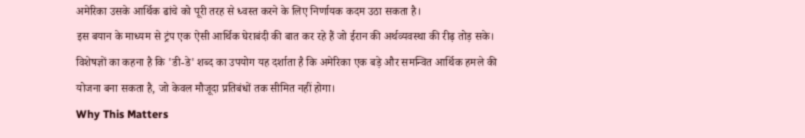अमेरिका उसके आर्थिक ढांचे को पूरी तरह से ध्वस्त करने के लिए निर्णायक कदम उठा सकता है।
इस बयान के माध्यम से ट्रंप एक ऐसी आर्थिक घेराबंदी की बात कर रहे हैं जो ईरान की अर्थव्यवस्था की रीढ़ तोड़ सके। विशेषज्ञों का कहना है कि 'डी-डे' शब्द का उपयोग यह दर्शाता है कि अमेरिका एक बड़े और समन्वित आर्थिक हमले की योजना बना सकता है, जो केवल मौजूदा प्रतिबंधों तक सीमित नहीं होगा।
Why This Matters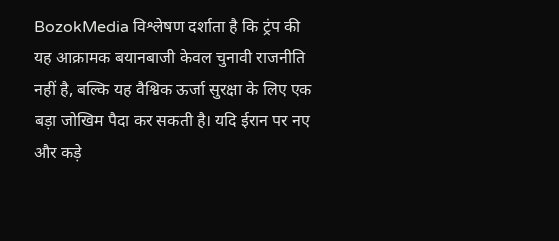BozokMedia विश्लेषण दर्शाता है कि ट्रंप की यह आक्रामक बयानबाजी केवल चुनावी राजनीति नहीं है, बल्कि यह वैश्विक ऊर्जा सुरक्षा के लिए एक बड़ा जोखिम पैदा कर सकती है। यदि ईरान पर नए और कड़े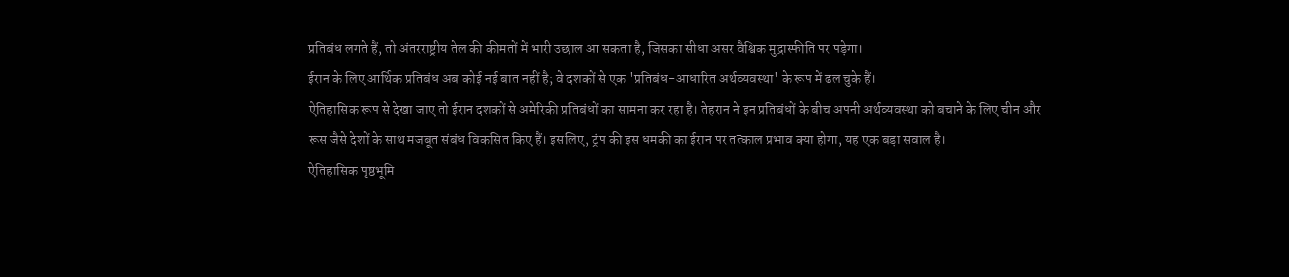प्रतिबंध लगते हैं, तो अंतरराष्ट्रीय तेल की कीमतों में भारी उछाल आ सकता है, जिसका सीधा असर वैश्विक मुद्रास्फीति पर पड़ेगा।
ईरान के लिए आर्थिक प्रतिबंध अब कोई नई बात नहीं है; वे दशकों से एक 'प्रतिबंध-आधारित अर्थव्यवस्था' के रूप में ढल चुके हैं।
ऐतिहासिक रूप से देखा जाए तो ईरान दशकों से अमेरिकी प्रतिबंधों का सामना कर रहा है। तेहरान ने इन प्रतिबंधों के बीच अपनी अर्थव्यवस्था को बचाने के लिए चीन और रूस जैसे देशों के साथ मजबूत संबंध विकसित किए हैं। इसलिए, ट्रंप की इस धमकी का ईरान पर तत्काल प्रभाव क्या होगा, यह एक बड़ा सवाल है।
ऐतिहासिक पृष्ठभूमि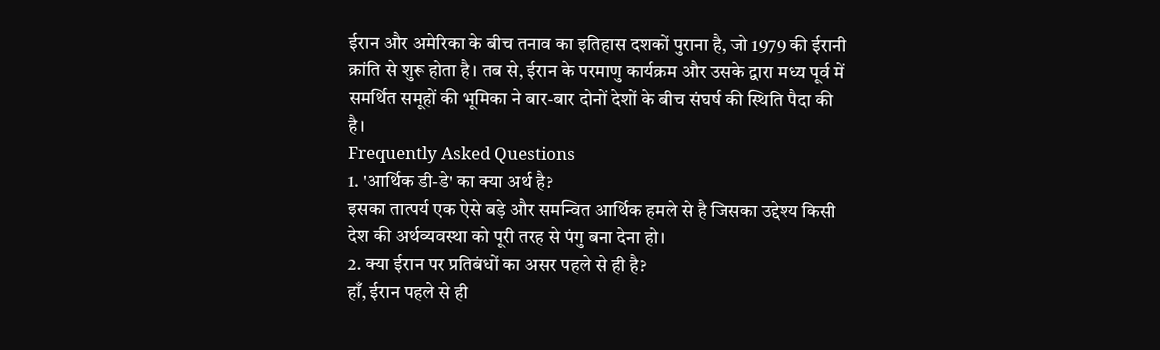ईरान और अमेरिका के बीच तनाव का इतिहास दशकों पुराना है, जो 1979 की ईरानी क्रांति से शुरू होता है। तब से, ईरान के परमाणु कार्यक्रम और उसके द्वारा मध्य पूर्व में समर्थित समूहों की भूमिका ने बार-बार दोनों देशों के बीच संघर्ष की स्थिति पैदा की है।
Frequently Asked Questions
1. 'आर्थिक डी-डे' का क्या अर्थ है?
इसका तात्पर्य एक ऐसे बड़े और समन्वित आर्थिक हमले से है जिसका उद्देश्य किसी देश की अर्थव्यवस्था को पूरी तरह से पंगु बना देना हो।
2. क्या ईरान पर प्रतिबंधों का असर पहले से ही है?
हाँ, ईरान पहले से ही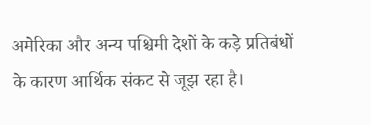अमेरिका और अन्य पश्चिमी देशों के कड़े प्रतिबंधों के कारण आर्थिक संकट से जूझ रहा है।